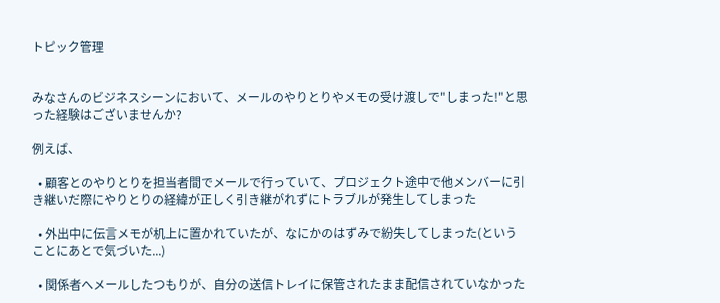トピック管理


みなさんのビジネスシーンにおいて、メールのやりとりやメモの受け渡しで"しまった!"と思った経験はございませんか?

例えば、

  • 顧客とのやりとりを担当者間でメールで行っていて、プロジェクト途中で他メンバーに引き継いだ際にやりとりの経緯が正しく引き継がれずにトラブルが発生してしまった

  • 外出中に伝言メモが机上に置かれていたが、なにかのはずみで紛失してしまった(ということにあとで気づいた...)

  • 関係者へメールしたつもりが、自分の送信トレイに保管されたまま配信されていなかった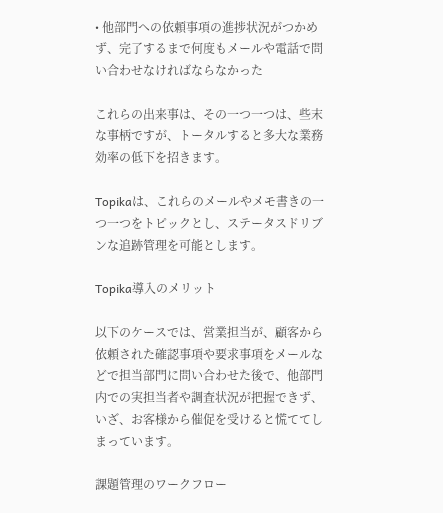• 他部門への依頼事項の進捗状況がつかめず、完了するまで何度もメールや電話で問い合わせなければならなかった

これらの出来事は、その一つ一つは、些末な事柄ですが、トータルすると多大な業務効率の低下を招きます。

Topikaは、これらのメールやメモ書きの一つ一つをトピックとし、ステータスドリブンな追跡管理を可能とします。

Topika導入のメリット

以下のケースでは、営業担当が、顧客から依頼された確認事項や要求事項をメールなどで担当部門に問い合わせた後で、他部門内での実担当者や調査状況が把握できず、いざ、お客様から催促を受けると慌ててしまっています。

課題管理のワークフロー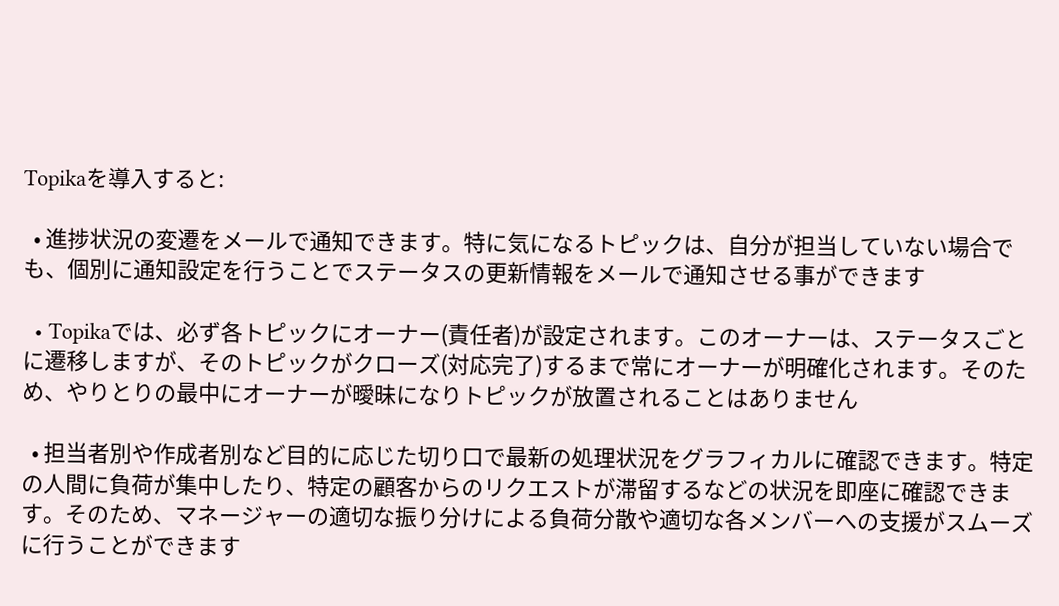Topikaを導入すると:

  • 進捗状況の変遷をメールで通知できます。特に気になるトピックは、自分が担当していない場合でも、個別に通知設定を行うことでステータスの更新情報をメールで通知させる事ができます

  • Topikaでは、必ず各トピックにオーナー(責任者)が設定されます。このオーナーは、ステータスごとに遷移しますが、そのトピックがクローズ(対応完了)するまで常にオーナーが明確化されます。そのため、やりとりの最中にオーナーが曖昧になりトピックが放置されることはありません

  • 担当者別や作成者別など目的に応じた切り口で最新の処理状況をグラフィカルに確認できます。特定の人間に負荷が集中したり、特定の顧客からのリクエストが滞留するなどの状況を即座に確認できます。そのため、マネージャーの適切な振り分けによる負荷分散や適切な各メンバーへの支援がスムーズに行うことができます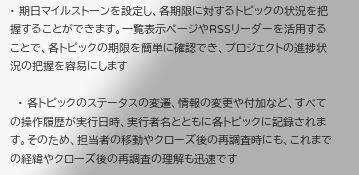• 期日マイルストーンを設定し、各期限に対するトピックの状況を把握することができます。一覧表示ページやRSSリーダーを活用することで、各トピックの期限を簡単に確認でき、プロジェクトの進捗状況の把握を容易にします

  • 各トピックのステータスの変遷、情報の変更や付加など、すべての操作履歴が実行日時、実行者名とともに各トピックに記録されます。そのため、担当者の移動やクローズ後の再調査時にも、これまでの経緯やクローズ後の再調査の理解も迅速です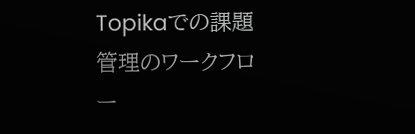Topikaでの課題管理のワークフロー